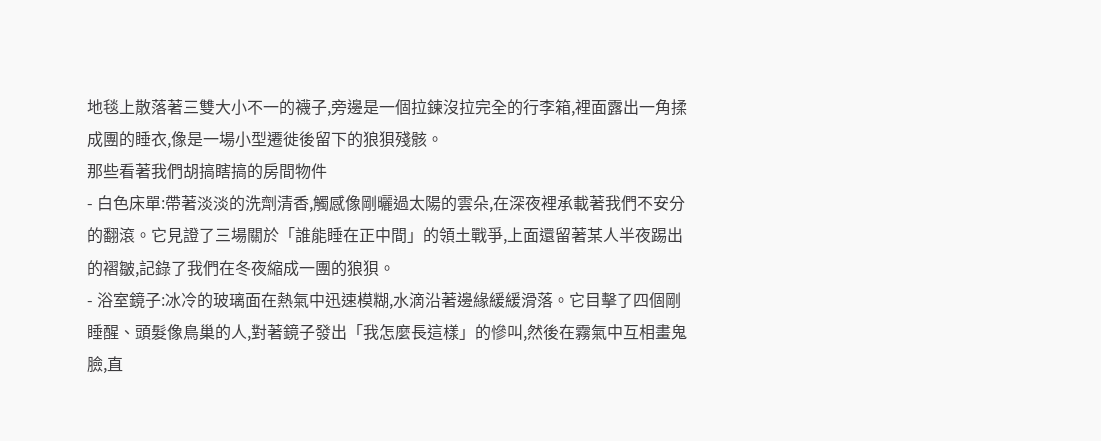地毯上散落著三雙大小不一的襪子,旁邊是一個拉鍊沒拉完全的行李箱,裡面露出一角揉成團的睡衣,像是一場小型遷徙後留下的狼狽殘骸。
那些看著我們胡搞瞎搞的房間物件
- 白色床單:帶著淡淡的洗劑清香,觸感像剛曬過太陽的雲朵,在深夜裡承載著我們不安分的翻滾。它見證了三場關於「誰能睡在正中間」的領土戰爭,上面還留著某人半夜踢出的褶皺,記錄了我們在冬夜縮成一團的狼狽。
- 浴室鏡子:冰冷的玻璃面在熱氣中迅速模糊,水滴沿著邊緣緩緩滑落。它目擊了四個剛睡醒、頭髮像鳥巢的人,對著鏡子發出「我怎麼長這樣」的慘叫,然後在霧氣中互相畫鬼臉,直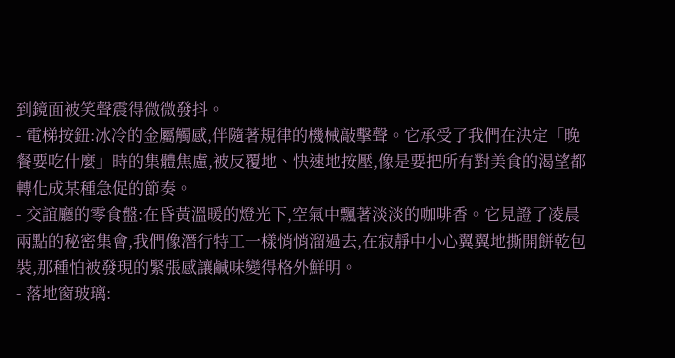到鏡面被笑聲震得微微發抖。
- 電梯按鈕:冰冷的金屬觸感,伴隨著規律的機械敲擊聲。它承受了我們在決定「晚餐要吃什麼」時的集體焦慮,被反覆地、快速地按壓,像是要把所有對美食的渴望都轉化成某種急促的節奏。
- 交誼廳的零食盤:在昏黃溫暖的燈光下,空氣中飄著淡淡的咖啡香。它見證了凌晨兩點的秘密集會,我們像潛行特工一樣悄悄溜過去,在寂靜中小心翼翼地撕開餅乾包裝,那種怕被發現的緊張感讓鹹味變得格外鮮明。
- 落地窗玻璃: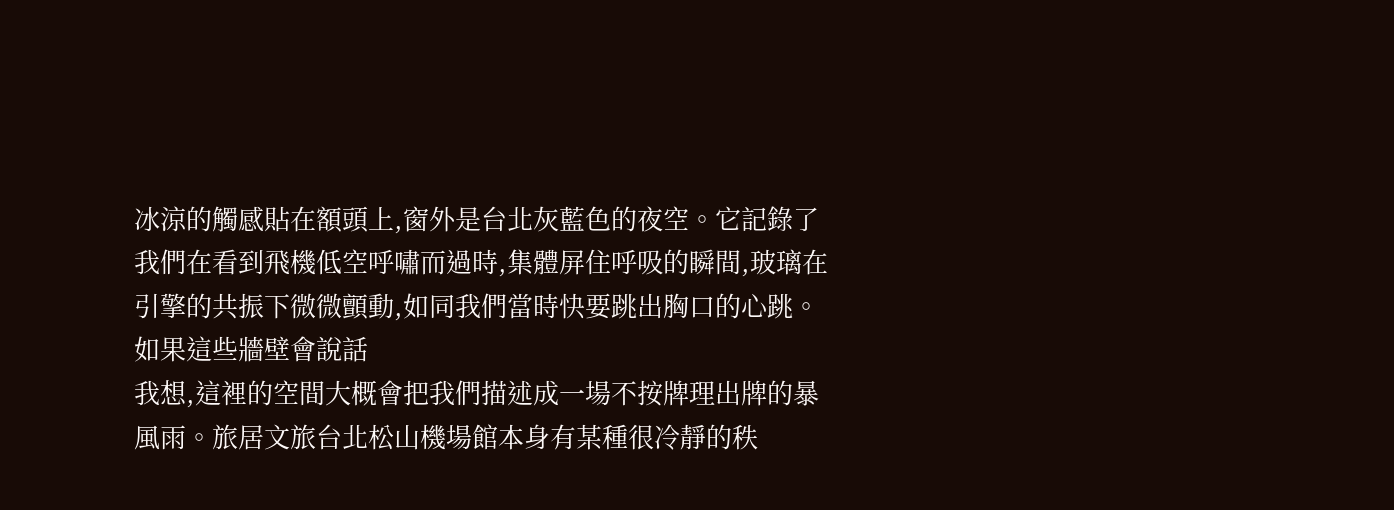冰涼的觸感貼在額頭上,窗外是台北灰藍色的夜空。它記錄了我們在看到飛機低空呼嘯而過時,集體屏住呼吸的瞬間,玻璃在引擎的共振下微微顫動,如同我們當時快要跳出胸口的心跳。
如果這些牆壁會說話
我想,這裡的空間大概會把我們描述成一場不按牌理出牌的暴風雨。旅居文旅台北松山機場館本身有某種很冷靜的秩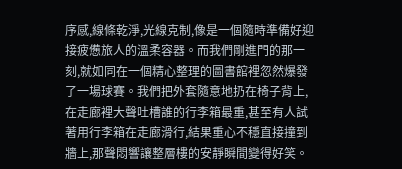序感,線條乾淨,光線克制,像是一個隨時準備好迎接疲憊旅人的溫柔容器。而我們剛進門的那一刻,就如同在一個精心整理的圖書館裡忽然爆發了一場球賽。我們把外套隨意地扔在椅子背上,在走廊裡大聲吐槽誰的行李箱最重,甚至有人試著用行李箱在走廊滑行,結果重心不穩直接撞到牆上,那聲悶響讓整層樓的安靜瞬間變得好笑。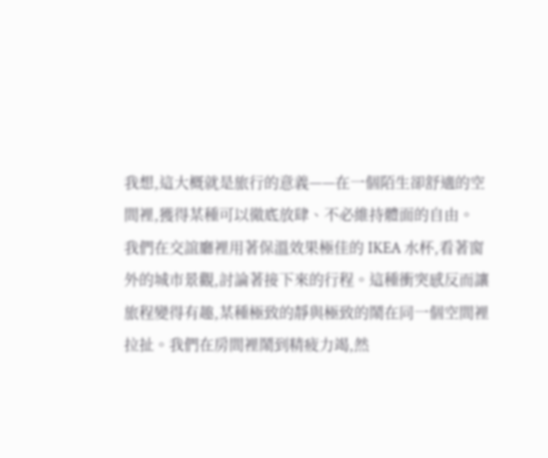我想,這大概就是旅行的意義——在一個陌生卻舒適的空間裡,獲得某種可以徹底放肆、不必維持體面的自由。
我們在交誼廳裡用著保溫效果極佳的 IKEA 水杯,看著窗外的城市景觀,討論著接下來的行程。這種衝突感反而讓旅程變得有趣,某種極致的靜與極致的鬧在同一個空間裡拉扯。我們在房間裡鬧到精疲力竭,然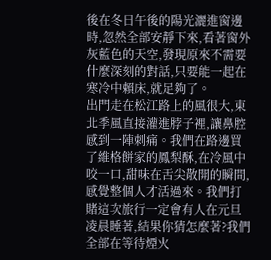後在冬日午後的陽光灑進窗邊時,忽然全部安靜下來,看著窗外灰藍色的天空,發現原來不需要什麼深刻的對話,只要能一起在寒冷中賴床,就足夠了。
出門走在松江路上的風很大,東北季風直接灌進脖子裡,讓鼻腔感到一陣刺痛。我們在路邊買了維格餅家的鳳梨酥,在冷風中咬一口,甜味在舌尖散開的瞬間,感覺整個人才活過來。我們打賭這次旅行一定會有人在元旦凌晨睡著,結果你猜怎麼著?我們全部在等待煙火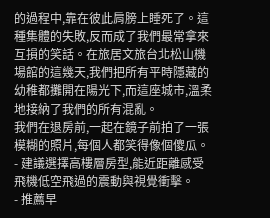的過程中,靠在彼此肩膀上睡死了。這種集體的失敗,反而成了我們最常拿來互損的笑話。在旅居文旅台北松山機場館的這幾天,我們把所有平時隱藏的幼稚都攤開在陽光下,而這座城市,溫柔地接納了我們的所有混亂。
我們在退房前,一起在鏡子前拍了一張模糊的照片,每個人都笑得像個傻瓜。
- 建議選擇高樓層房型,能近距離感受飛機低空飛過的震動與視覺衝擊。
- 推薦早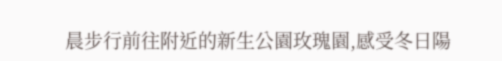晨步行前往附近的新生公園玫瑰園,感受冬日陽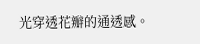光穿透花瓣的通透感。